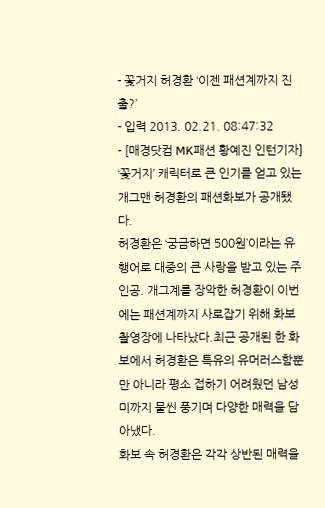- 꽃거지 허경환 ‘이젠 패션계까지 진출?’
- 입력 2013. 02.21. 08:47:32
- [매경닷컴 MK패션 황예진 인턴기자] ‘꽃거지’ 캐릭터로 큰 인기를 얻고 있는 개그맨 허경환의 패션화보가 공개됐다.
허경환은 ‘궁금하면 500원’이라는 유행어로 대중의 큰 사랑을 받고 있는 주인공. 개그계를 장악한 허경환이 이번에는 패션계까지 사로잡기 위해 화보 촬영장에 나타났다.최근 공개된 한 화보에서 허경환은 특유의 유머러스함뿐만 아니라 평소 접하기 어려웠던 남성미까지 물씬 풍기며 다양한 매력을 담아냈다.
화보 속 허경환은 각각 상반된 매력을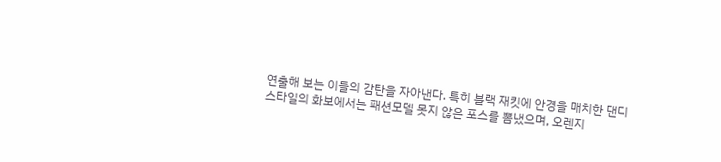연출해 보는 이들의 감탄을 자아낸다. 특히 블랙 재킷에 안경을 매치한 댄디 스타일의 화보에서는 패션모델 못지 않은 포스를 뽐냈으며, 오렌지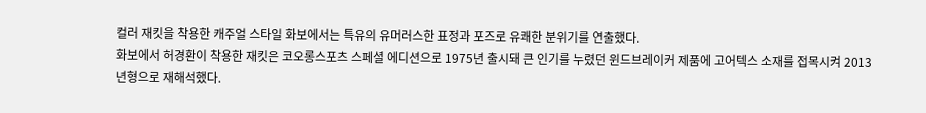컬러 재킷을 착용한 캐주얼 스타일 화보에서는 특유의 유머러스한 표정과 포즈로 유쾌한 분위기를 연출했다.
화보에서 허경환이 착용한 재킷은 코오롱스포츠 스페셜 에디션으로 1975년 출시돼 큰 인기를 누렸던 윈드브레이커 제품에 고어텍스 소재를 접목시켜 2013년형으로 재해석했다.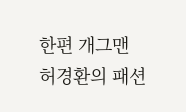한편 개그맨 허경환의 패션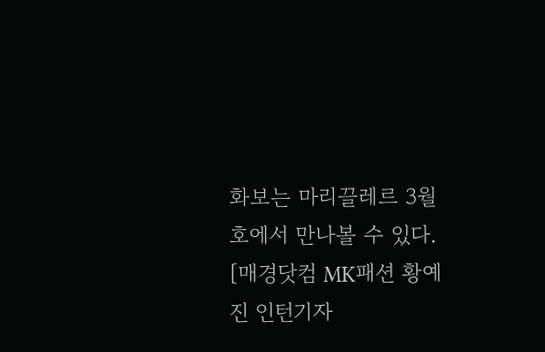화보는 마리끌레르 3월호에서 만나볼 수 있다.
[매경닷컴 MK패션 황예진 인턴기자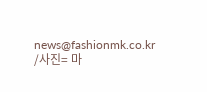news@fashionmk.co.kr /사진= 마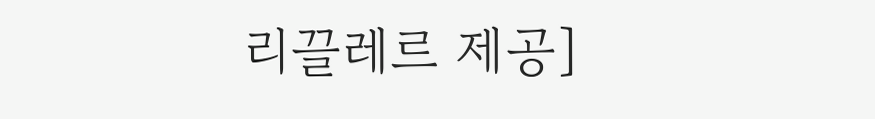리끌레르 제공]